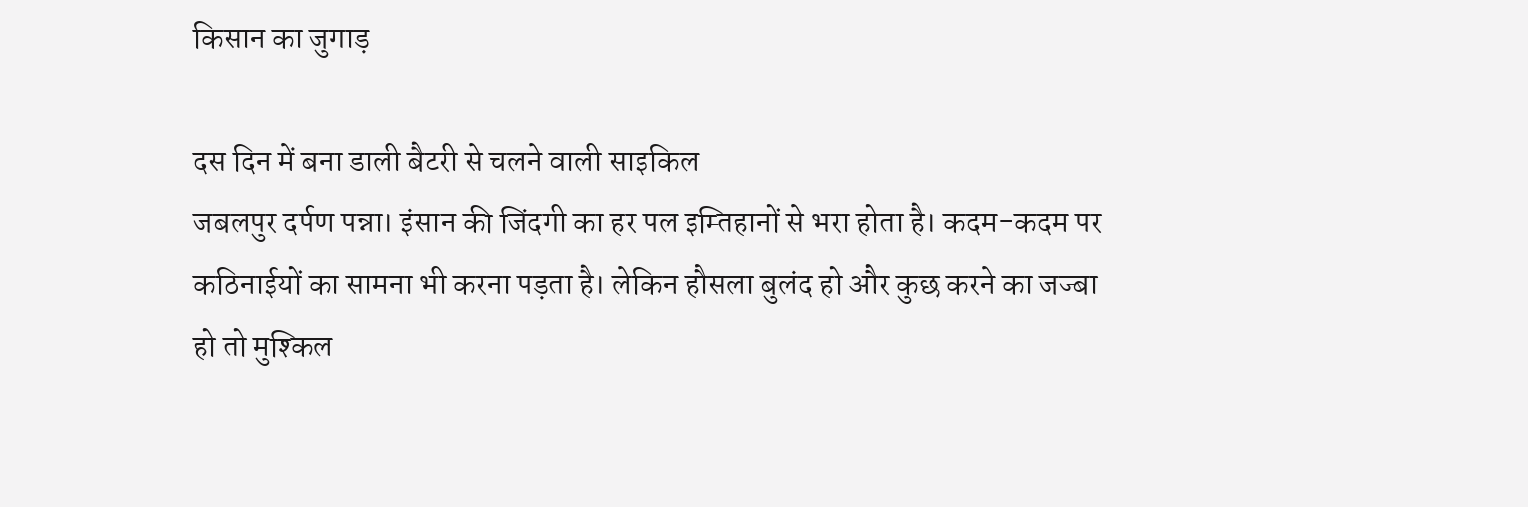किसान का जुगाड़

दस दिन में बना डाली बैटरी से चलने वाली साइकिल
जबलपुर दर्पण पन्ना। इंसान की जिंदगी का हर पल इम्तिहानों से भरा होता है। कदम-कदम पर कठिनाईयों का सामना भी करना पड़ता है। लेकिन हौसला बुलंद हो और कुछ करने का जज्बा हो तो मुश्किल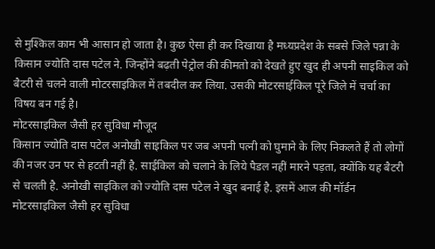से मुश्किल काम भी आसान हो जाता है। कुछ ऐसा ही कर दिखाया है मध्यप्रदेश के सबसे जिले पन्ना के किसान ज्योति दास पटेल ने. जिन्होंने बढ़ती पेट्रोल की कीमतो को देखते हुए खुद ही अपनी साइकिल को बैटरी से चलने वाली मोटरसाइकिल में तबदील कर लिया. उसकी मोटरसाईकिल पूरे जिले में चर्चा का विषय बन गई है।
मोटरसाइकिल जैसी हर सुविधा मौजूद
किसान ज्योति दास पटेल अनोखी साइकिल पर जब अपनी पत्नी को घुमाने के लिए निकलते हैं तो लोगों की नजर उन पर से हटती नहीं है. साईकिल को चलाने के लिये पैडल नहीं मारने पड़ता, क्योंकि यह बैटरी से चलती है. अनोखी साइकिल को ज्योति दास पटेल ने खुद बनाई है. इसमें आज की मॉर्डन मोटरसाइकिल जैसी हर सुविधा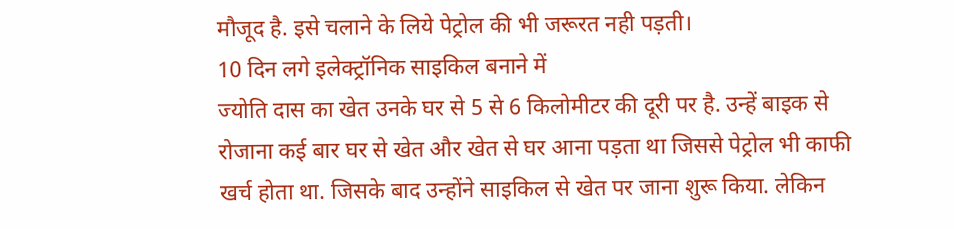मौजूद है. इसे चलाने के लिये पेट्रोल की भी जरूरत नही पड़ती।
10 दिन लगे इलेक्ट्रॉनिक साइकिल बनाने में
ज्योति दास का खेत उनके घर से 5 से 6 किलोमीटर की दूरी पर है. उन्हें बाइक से रोजाना कई बार घर से खेत और खेत से घर आना पड़ता था जिससे पेट्रोल भी काफी खर्च होता था. जिसके बाद उन्होंने साइकिल से खेत पर जाना शुरू किया. लेकिन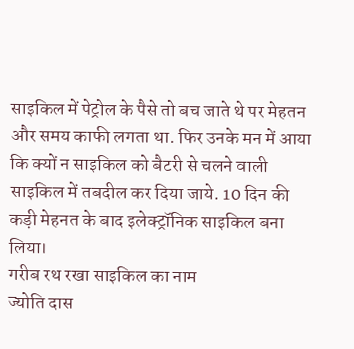साइकिल में पेट्रोल के पैसे तो बच जाते थे पर मेहतन और समय काफी लगता था. फिर उनके मन में आया कि क्यों न साइकिल को बैटरी से चलने वाली साइकिल में तबदील कर दिया जाये. 10 दिन की कड़ी मेहनत के बाद इलेक्ट्रॉनिक साइकिल बना लिया।
गरीब रथ रखा साइकिल का नाम
ज्योति दास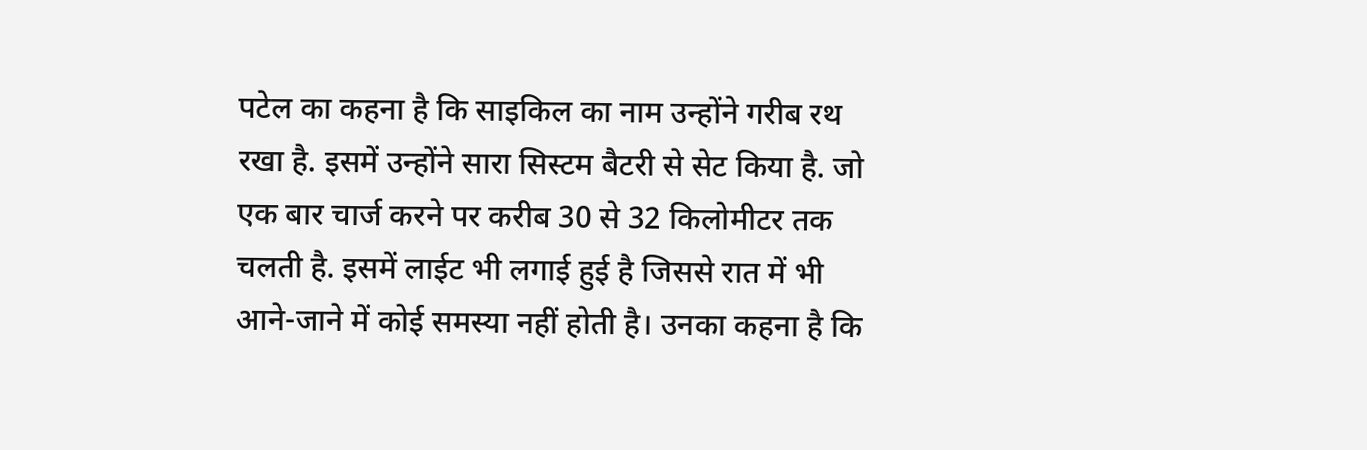पटेल का कहना है कि साइकिल का नाम उन्होंने गरीब रथ रखा है. इसमें उन्होंने सारा सिस्टम बैटरी से सेट किया है. जो एक बार चार्ज करने पर करीब 30 से 32 किलोमीटर तक चलती है. इसमें लाईट भी लगाई हुई है जिससे रात में भी आने-जाने में कोई समस्या नहीं होती है। उनका कहना है कि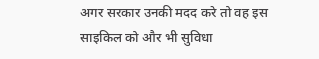अगर सरकार उनकी मदद करे तो वह इस साइकिल को और भी सुविधा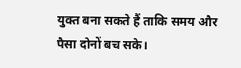युक्त बना सकते हैं ताकि समय और पैसा दोनों बच सके।